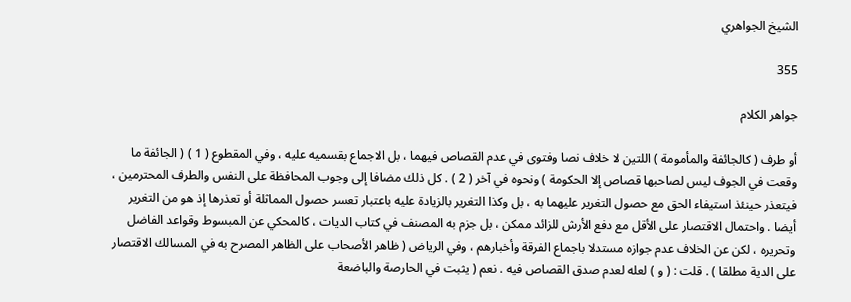الشيخ الجواهري

355

جواهر الكلام

أو طرف ( كالجائفة والمأمومة ) اللتين لا خلاف نصا وفتوى في عدم القصاص فيهما ، بل الاجماع بقسميه عليه ، وفي المقطوع ( 1 ) ( الجائفة ما وقعت في الجوف ليس لصاحبها قصاص إلا الحكومة ) ونحوه في آخر ( 2 ) . كل ذلك مضافا إلى وجوب المحافظة على النفس والطرف المحترمين ، فيتعذر حينئذ استيفاء الحق مع حصول التغرير عليهما به ، بل وكذا التغرير بالزيادة عليه باعتبار تعسر حصول المماثلة أو تعذرها إذ هو من التغرير أيضا . واحتمال الاقتصار على الأقل مع دفع الأرش للزائد ممكن ، بل جزم به المصنف في كتاب الديات ، كالمحكي عن المبسوط وقواعد الفاضل وتحريره ، لكن عن الخلاف عدم جوازه مستدلا باجماع الفرقة وأخبارهم ، وفي الرياض ( ظاهر الأصحاب على الظاهر المصرح به في المسالك الاقتصار على الدية مطلقا ) . قلت : ( و ) لعله لعدم صدق القصاص فيه . نعم ( يثبت في الحارصة والباضعة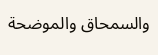والسمحاق والموضحة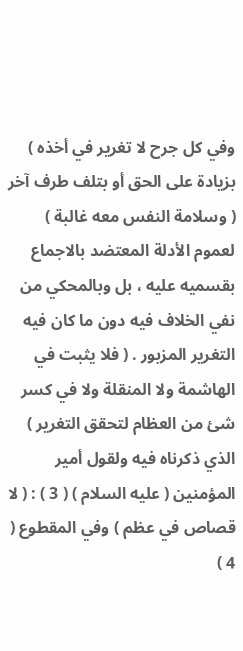وفي كل جرح لا تغرير في أخذه ) بزيادة على الحق أو بتلف طرف آخر ( وسلامة النفس معه غالبة ) لعموم الأدلة المعتضد بالاجماع بقسميه عليه ، بل وبالمحكي من نفي الخلاف فيه دون ما كان فيه التغرير المزبور . ( فلا يثبت في الهاشمة ولا المنقلة ولا في كسر شئ من العظام لتحقق التغرير ) الذي ذكرناه فيه ولقول أمير المؤمنين ( عليه السلام ) ( 3 ) : ( لا قصاص في عظم ) وفي المقطوع ( 4 )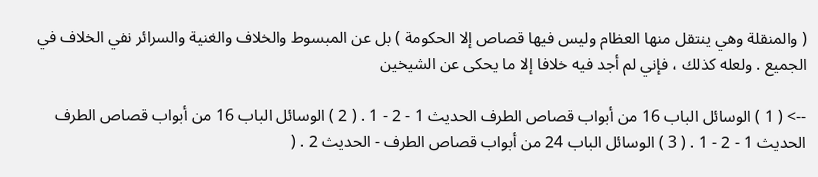( والمنقلة وهي ينتقل منها العظام وليس فيها قصاص إلا الحكومة ) بل عن المبسوط والخلاف والغنية والسرائر نفي الخلاف في الجميع . ولعله كذلك ، فإني لم أجد فيه خلافا إلا ما يحكى عن الشيخين

--> ( 1 ) الوسائل الباب 16 من أبواب قصاص الطرف الحديث 1 - 2 - 1 . ( 2 ) الوسائل الباب 16 من أبواب قصاص الطرف الحديث 1 - 2 - 1 . ( 3 ) الوسائل الباب 24 من أبواب قصاص الطرف - الحديث 2 . (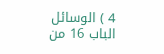4 ) الوسائل الباب 16 من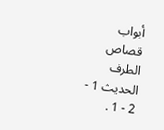أبواب قصاص الطرف الحديث 1 - 2 - 1 .